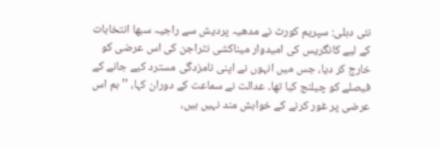نئی دہلی: سپریم کورٹ نے مدھیہ پردیش سے راجیہ سبھا انتخابات کے لیے کانگریس کی امیدوار میناکشی نٹراجن کی اس عرضی کو خارج کر دیا، جس میں انہوں نے اپنی نامزدگی مسترد کیے جانے کے فیصلے کو چیلنج کیا تھا۔ عدالت نے سماعت کے دوران کہا، ’’ہم اس عرضی پر غور کرنے کے خواہش مند نہیں ہیں،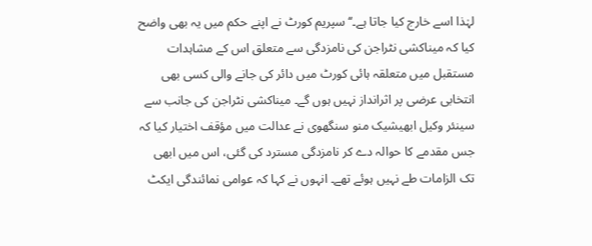لہٰذا اسے خارج کیا جاتا ہے۔‘‘ سپریم کورٹ نے اپنے حکم میں یہ بھی واضح کیا کہ میناکشی نٹراجن کی نامزدگی سے متعلق اس کے مشاہدات مستقبل میں متعلقہ ہائی کورٹ میں دائر کی جانے والی کسی بھی انتخابی عرضی پر اثرانداز نہیں ہوں گے۔ میناکشی نٹراجن کی جانب سے سینئر وکیل ابھیشیک منو سنگھوی نے عدالت میں مؤقف اختیار کیا کہ جس مقدمے کا حوالہ دے کر نامزدگی مسترد کی گئی، اس میں ابھی تک الزامات طے نہیں ہوئے تھے۔ انہوں نے کہا کہ عوامی نمائندگی ایکٹ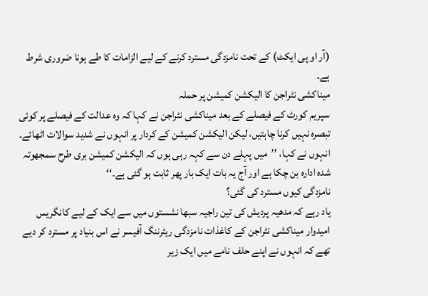(آر او پی ایکٹ) کے تحت نامزدگی مسترد کرنے کے لیے الزامات کا طے ہونا ضروری شرط ہے۔
میناکشی نٹراجن کا الیکشن کمیشن پر حملہ
سپریم کورٹ کے فیصلے کے بعد میناکشی نٹراجن نے کہا کہ وہ عدالت کے فیصلے پر کوئی تبصرہ نہیں کرنا چاہتیں، لیکن الیکشن کمیشن کے کردار پر انہوں نے شدید سوالات اٹھائے۔ انہوں نے کہا، ’’میں پہلے دن سے کہہ رہی ہوں کہ الیکشن کمیشن بری طرح سمجھوتہ شدہ ادارہ بن چکا ہے اور آج یہ بات ایک بار پھر ثابت ہو گئی ہے۔‘‘
نامزدگی کیوں مسترد کی گئی؟
یاد رہے کہ مدھیہ پردیش کی تین راجیہ سبھا نشستوں میں سے ایک کے لیے کانگریس امیدوار میناکشی نٹراجن کے کاغذات نامزدگی ریٹرننگ آفیسر نے اس بنیاد پر مسترد کر دیے تھے کہ انہوں نے اپنے حلف نامے میں ایک زیر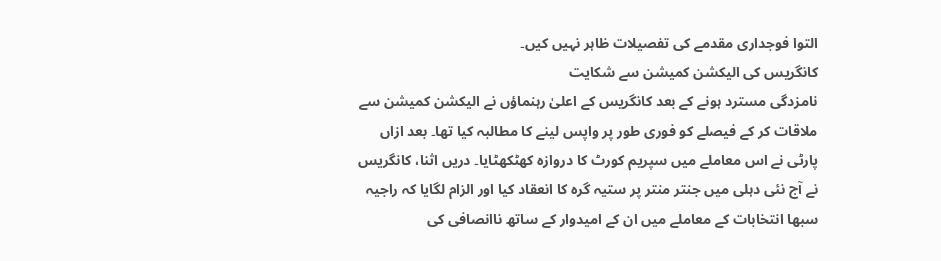التوا فوجداری مقدمے کی تفصیلات ظاہر نہیں کیں۔
کانگریس کی الیکشن کمیشن سے شکایت
نامزدگی مسترد ہونے کے بعد کانگریس کے اعلیٰ رہنماؤں نے الیکشن کمیشن سے ملاقات کر کے فیصلے کو فوری طور پر واپس لینے کا مطالبہ کیا تھا۔ بعد ازاں پارٹی نے اس معاملے میں سپریم کورٹ کا دروازہ کھٹکھٹایا۔ دریں اثنا، کانگریس نے آج نئی دہلی میں جنتر منتر پر ستیہ گرہ کا انعقاد کیا اور الزام لگایا کہ راجیہ سبھا انتخابات کے معاملے میں ان کے امیدوار کے ساتھ ناانصافی کی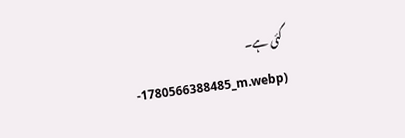گئی ہے۔
-1780566388485_m.webp)